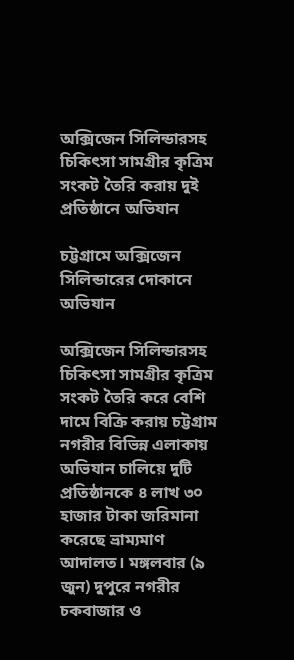অক্সিজেন সিলিন্ডারসহ চিকিৎসা সামগ্রীর কৃত্রিম সংকট তৈরি করায় দুই প্রতিষ্ঠানে অভিযান

চট্টগ্রামে অক্সিজেন সিলিন্ডারের দোকানে অভিযান

অক্সিজেন সিলিন্ডারসহ চিকিৎসা সামগ্রীর কৃত্রিম সংকট তৈরি করে বেশি দামে বিক্রি করায় চট্টগ্রাম নগরীর বিভিন্ন এলাকায় অভিযান চালিয়ে দুটি প্রতিষ্ঠানকে ৪ লাখ ৩০ হাজার টাকা জরিমানা করেছে ভ্রাম্যমাণ আদালত। মঙ্গলবার (৯ জুন) দুপুরে নগরীর চকবাজার ও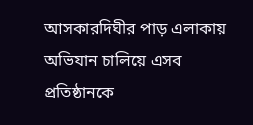আসকারদিঘীর পাড় এলাকায় অভিযান চালিয়ে এসব প্রতিষ্ঠানকে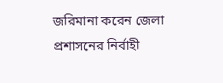জরিমানা করেন জেলা প্রশাসনের নির্বাহী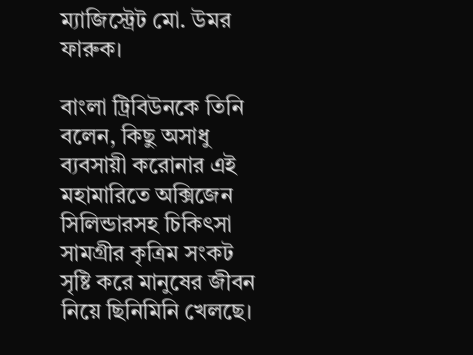ম্যাজিস্ট্রেট মো. উমর ফারুক।

বাংলা ট্রিবিউনকে তিনি বলেন, কিছু অসাধু ব্যবসায়ী করোনার এই মহামারিতে অক্সিজেন সিলিন্ডারসহ চিকিৎসা সামগ্রীর কৃত্রিম সংকট সৃষ্টি করে মানুষের জীবন নিয়ে ছিনিমিনি খেলছে।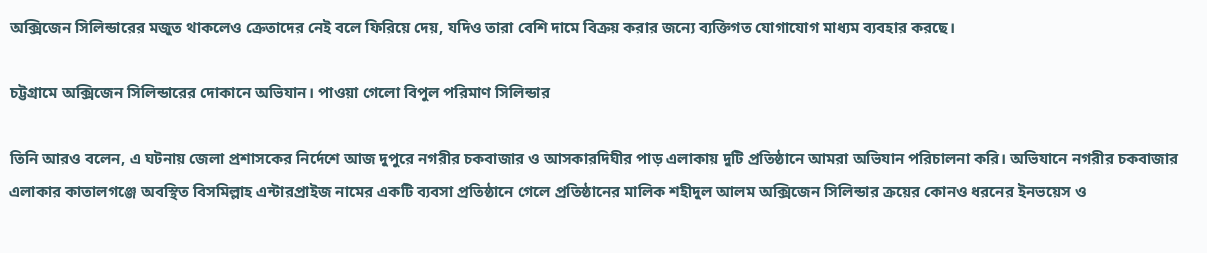অক্সিজেন সিলিন্ডারের মজুত থাকলেও ক্রেতাদের নেই বলে ফিরিয়ে দেয়, যদিও তারা বেশি দামে বিক্রয় করার জন্যে ব্যক্তিগত যোগাযোগ মাধ্যম ব্যবহার করছে।

চট্টগ্রামে অক্সিজেন সিলিন্ডারের দোকানে অভিযান। পাওয়া গেলো বিপুল পরিমাণ সিলিন্ডার

তিনি আরও বলেন, এ ঘটনায় জেলা প্রশাসকের নির্দেশে আজ দুপুরে নগরীর চকবাজার ও আসকারদিঘীর পাড় এলাকায় দুটি প্রতিষ্ঠানে আমরা অভিযান পরিচালনা করি। অভিযানে নগরীর চকবাজার এলাকার কাতালগঞ্জে অবস্থিত বিসমিল্লাহ এন্টারপ্রাইজ নামের একটি ব্যবসা প্রতিষ্ঠানে গেলে প্রতিষ্ঠানের মালিক শহীদুল আলম অক্সিজেন সিলিন্ডার ক্রয়ের কোনও ধরনের ইনভয়েস ও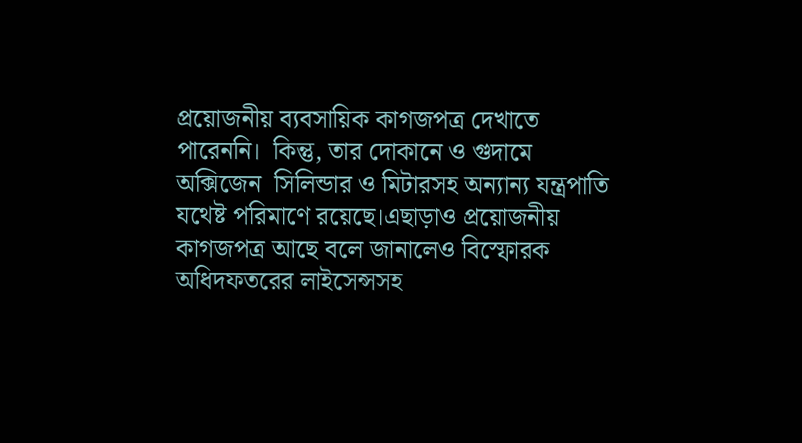প্রয়োজনীয় ব্যবসায়িক কাগজপত্র দেখাতে পারেননি।  কিন্তু, তার দোকানে ও গুদামে অক্সিজেন  সিলিন্ডার ও মিটারসহ অন্যান্য যন্ত্রপাতি যথেষ্ট পরিমাণে রয়েছে।এছাড়াও প্রয়োজনীয় কাগজপত্র আছে বলে জানালেও বিস্ফোরক অধিদফতরের লাইসেন্সসহ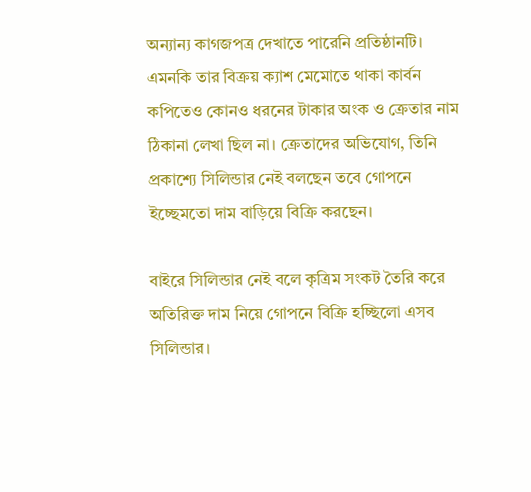অন্যান্য কাগজপত্র দেখাতে পারেনি প্রতিষ্ঠানটি। এমনকি তার বিক্রয় ক্যাশ মেমোতে থাকা কার্বন কপিতেও কোনও ধরনের টাকার অংক ও ক্রেতার নাম ঠিকানা লেখা ছিল না। ক্রেতাদের অভিযোগ, তিনি প্রকাশ্যে সিলিন্ডার নেই বলছেন তবে গোপনে ইচ্ছেমতো দাম বাড়িয়ে বিক্রি করছেন।

বাইরে সিলিন্ডার নেই বলে কৃত্রিম সংকট তৈরি করে অতিরিক্ত দাম নিয়ে গোপনে বিক্রি হচ্ছিলো এসব সিলিন্ডার।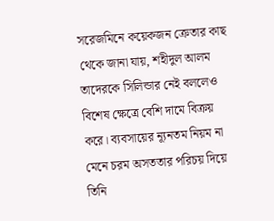সরেজমিনে কয়েকজন ক্রেতার কাছ থেকে জানা যায়, শহীদুল আলম তাদেরকে সিলিন্ডার নেই বললেও বিশেষ ক্ষেত্রে বেশি দামে বিক্রয় করে। ব্যবসায়ের ন্যূনতম নিয়ম না মেনে চরম অসততার পরিচয় দিয়ে তিনি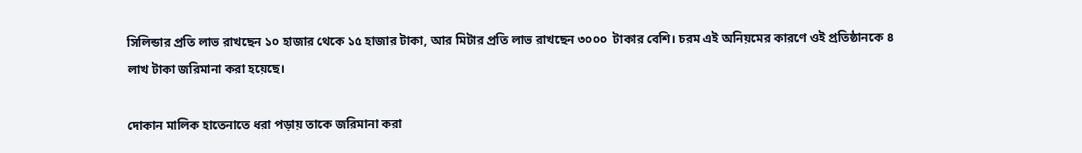সিলিন্ডার প্রতি লাভ রাখছেন ১০ হাজার থেকে ১৫ হাজার টাকা, আর মিটার প্রতি লাভ রাখছেন ৩০০০  টাকার বেশি। চরম এই অনিয়মের কারণে ওই প্রতিষ্ঠানকে ৪ লাখ টাকা জরিমানা করা হয়েছে।

দোকান মালিক হাতেনাতে ধরা পড়ায় তাকে জরিমানা করা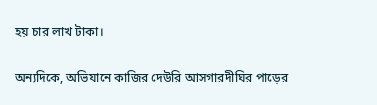হয় চার লাখ টাকা।

অন্যদিকে, অভিযানে কাজির দেউরি আসগারদীঘির পাড়ের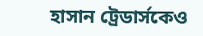হাসান ট্রেডার্সকেও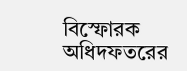বিস্ফোরক অধিদফতরের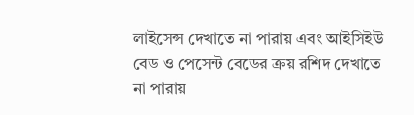লাইসেন্স দেখাতে না পারায় এবং আইসিইউ বেড ও পেসেন্ট বেডের ক্র‍য় রশিদ দেখাতে না পারায়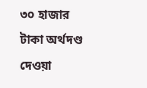৩০ হাজার টাকা অর্থদণ্ড দেওয়া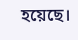হয়েছে।